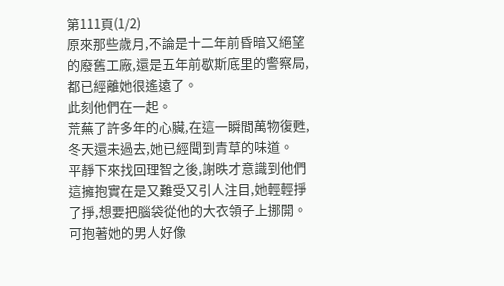第111頁(1/2)
原來那些歲月,不論是十二年前昏暗又絕望的廢舊工廠,還是五年前歇斯底里的警察局,都已經離她很遙遠了。
此刻他們在一起。
荒蕪了許多年的心臟,在這一瞬間萬物復甦,冬天還未過去,她已經聞到青草的味道。
平靜下來找回理智之後,謝昳才意識到他們這擁抱實在是又難受又引人注目,她輕輕掙了掙,想要把腦袋從他的大衣領子上挪開。
可抱著她的男人好像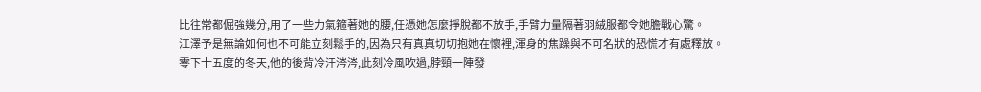比往常都倔強幾分,用了一些力氣箍著她的腰,任憑她怎麼掙脫都不放手,手臂力量隔著羽絨服都令她膽戰心驚。
江澤予是無論如何也不可能立刻鬆手的,因為只有真真切切抱她在懷裡,渾身的焦躁與不可名狀的恐慌才有處釋放。
零下十五度的冬天,他的後背冷汗涔涔,此刻冷風吹過,脖頸一陣發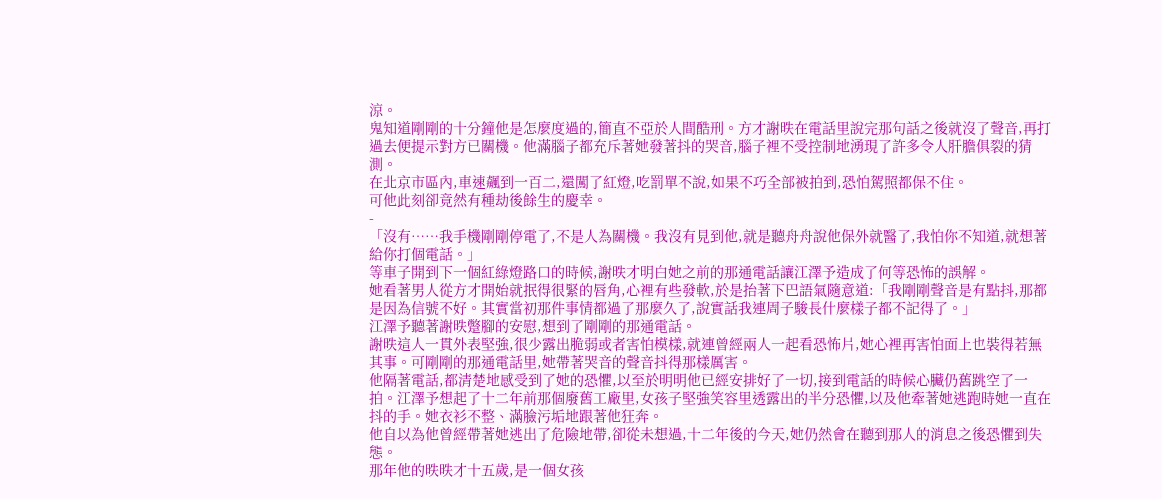涼。
鬼知道剛剛的十分鐘他是怎麼度過的,簡直不亞於人間酷刑。方才謝昳在電話里說完那句話之後就沒了聲音,再打過去便提示對方已關機。他滿腦子都充斥著她發著抖的哭音,腦子裡不受控制地湧現了許多令人肝膽俱裂的猜測。
在北京市區內,車速飆到一百二,還闖了紅燈,吃罰單不說,如果不巧全部被拍到,恐怕駕照都保不住。
可他此刻卻竟然有種劫後餘生的慶幸。
-
「沒有……我手機剛剛停電了,不是人為關機。我沒有見到他,就是聽舟舟說他保外就醫了,我怕你不知道,就想著給你打個電話。」
等車子開到下一個紅綠燈路口的時候,謝昳才明白她之前的那通電話讓江澤予造成了何等恐怖的誤解。
她看著男人從方才開始就抿得很緊的唇角,心裡有些發軟,於是抬著下巴語氣隨意道:「我剛剛聲音是有點抖,那都是因為信號不好。其實當初那件事情都過了那麼久了,說實話我連周子駿長什麼樣子都不記得了。」
江澤予聽著謝昳蹩腳的安慰,想到了剛剛的那通電話。
謝昳這人一貫外表堅強,很少露出脆弱或者害怕模樣,就連曾經兩人一起看恐怖片,她心裡再害怕面上也裝得若無其事。可剛剛的那通電話里,她帶著哭音的聲音抖得那樣厲害。
他隔著電話,都清楚地感受到了她的恐懼,以至於明明他已經安排好了一切,接到電話的時候心臟仍舊跳空了一拍。江澤予想起了十二年前那個廢舊工廠里,女孩子堅強笑容里透露出的半分恐懼,以及他牽著她逃跑時她一直在抖的手。她衣衫不整、滿臉污垢地跟著他狂奔。
他自以為他曾經帶著她逃出了危險地帶,卻從未想過,十二年後的今天,她仍然會在聽到那人的消息之後恐懼到失態。
那年他的昳昳才十五歲,是一個女孩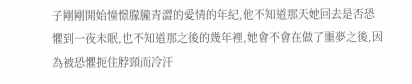子剛剛開始憧憬朦朧青澀的愛情的年紀,他不知道那天她回去是否恐懼到一夜未眠,也不知道那之後的幾年裡,她會不會在做了噩夢之後,因為被恐懼扼住脖頸而冷汗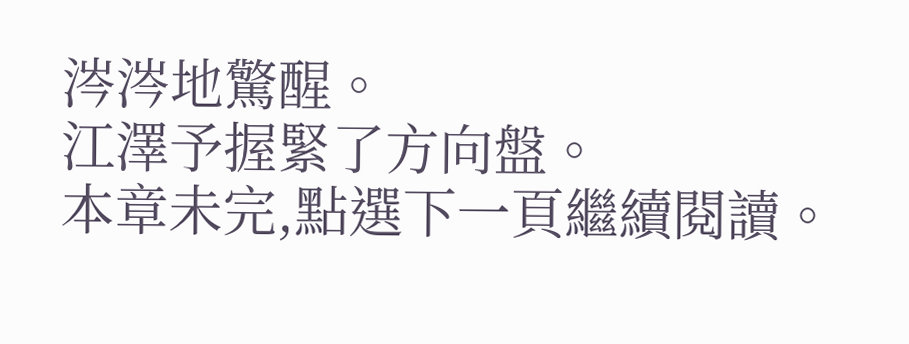涔涔地驚醒。
江澤予握緊了方向盤。
本章未完,點選下一頁繼續閱讀。